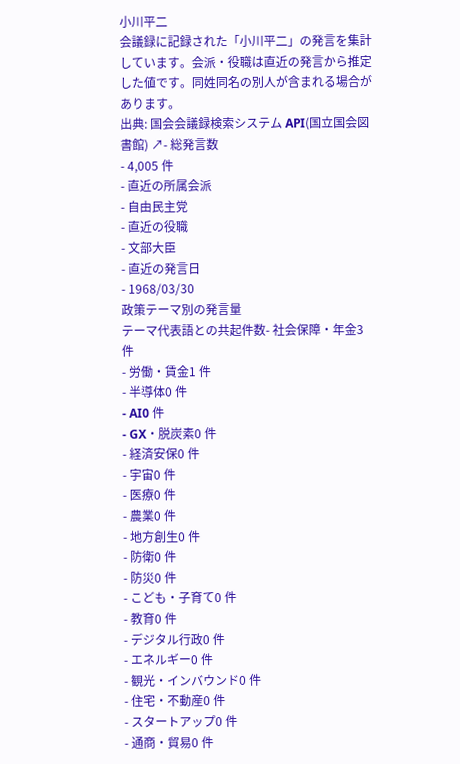小川平二
会議録に記録された「小川平二」の発言を集計しています。会派・役職は直近の発言から推定した値です。同姓同名の別人が含まれる場合があります。
出典: 国会会議録検索システム API(国立国会図書館) ↗- 総発言数
- 4,005 件
- 直近の所属会派
- 自由民主党
- 直近の役職
- 文部大臣
- 直近の発言日
- 1968/03/30
政策テーマ別の発言量
テーマ代表語との共起件数- 社会保障・年金3 件
- 労働・賃金1 件
- 半導体0 件
- AI0 件
- GX・脱炭素0 件
- 経済安保0 件
- 宇宙0 件
- 医療0 件
- 農業0 件
- 地方創生0 件
- 防衛0 件
- 防災0 件
- こども・子育て0 件
- 教育0 件
- デジタル行政0 件
- エネルギー0 件
- 観光・インバウンド0 件
- 住宅・不動産0 件
- スタートアップ0 件
- 通商・貿易0 件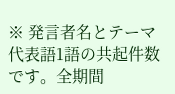※ 発言者名とテーマ代表語1語の共起件数です。全期間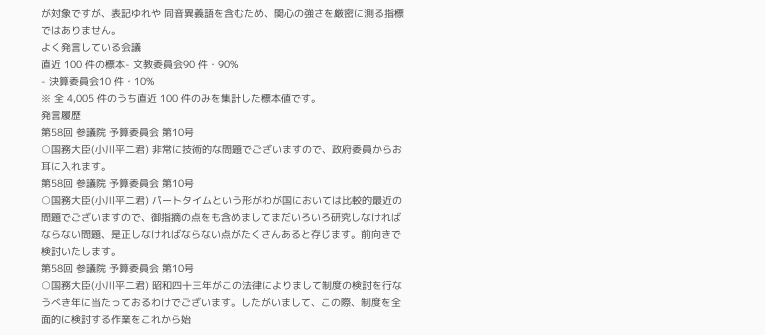が対象ですが、表記ゆれや 同音異義語を含むため、関心の強さを厳密に測る指標ではありません。
よく発言している会議
直近 100 件の標本- 文教委員会90 件・90%
- 決算委員会10 件・10%
※ 全 4,005 件のうち直近 100 件のみを集計した標本値です。
発言履歴
第58回 参議院 予算委員会 第10号
○国務大臣(小川平二君) 非常に技術的な問題でございますので、政府委員からお耳に入れます。
第58回 参議院 予算委員会 第10号
○国務大臣(小川平二君) パートタイムという形がわが国においては比較的最近の問題でございますので、御指摘の点をも含めましてまだいろいろ研究しなければならない問題、是正しなければならない点がたくさんあると存じます。前向きで検討いたします。
第58回 参議院 予算委員会 第10号
○国務大臣(小川平二君) 昭和四十三年がこの法律によりまして制度の検討を行なうべき年に当たっておるわけでございます。したがいまして、この際、制度を全面的に検討する作業をこれから始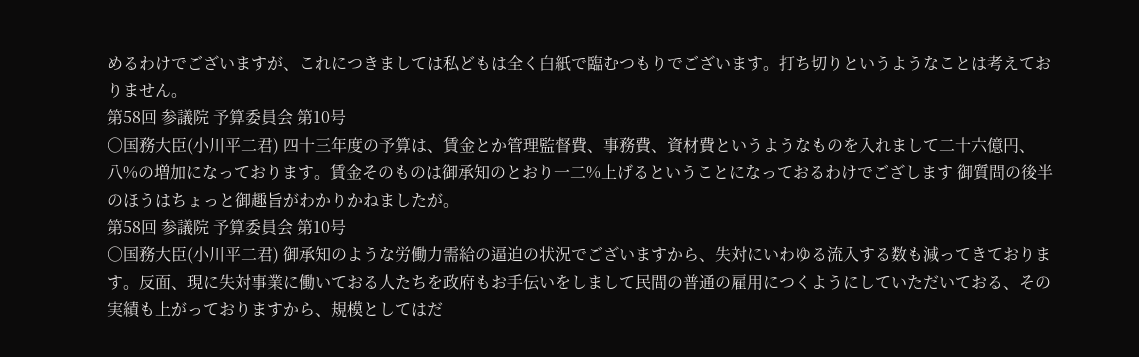めるわけでございますが、これにつきましては私どもは全く白紙で臨むつもりでございます。打ち切りというようなことは考えておりません。
第58回 参議院 予算委員会 第10号
○国務大臣(小川平二君) 四十三年度の予算は、賃金とか管理監督費、事務費、資材費というようなものを入れまして二十六億円、八%の増加になっております。賃金そのものは御承知のとおり一二%上げるということになっておるわけでござします 御質問の後半のほうはちょっと御趣旨がわかりかねましたが。
第58回 参議院 予算委員会 第10号
○国務大臣(小川平二君) 御承知のような労働力需給の逼迫の状況でございますから、失対にいわゆる流入する数も減ってきております。反面、現に失対事業に働いておる人たちを政府もお手伝いをしまして民間の普通の雇用につくようにしていただいておる、その実績も上がっておりますから、規模としてはだ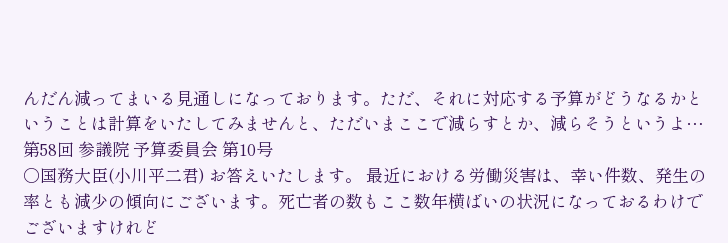んだん減ってまいる見通しになっております。ただ、それに対応する予算がどうなるかということは計算をいたしてみませんと、ただいまここで減らすとか、減らそうというよ…
第58回 参議院 予算委員会 第10号
○国務大臣(小川平二君) お答えいたします。 最近における労働災害は、幸い件数、発生の率とも減少の傾向にございます。死亡者の数もここ数年横ばいの状況になっておるわけでございますけれど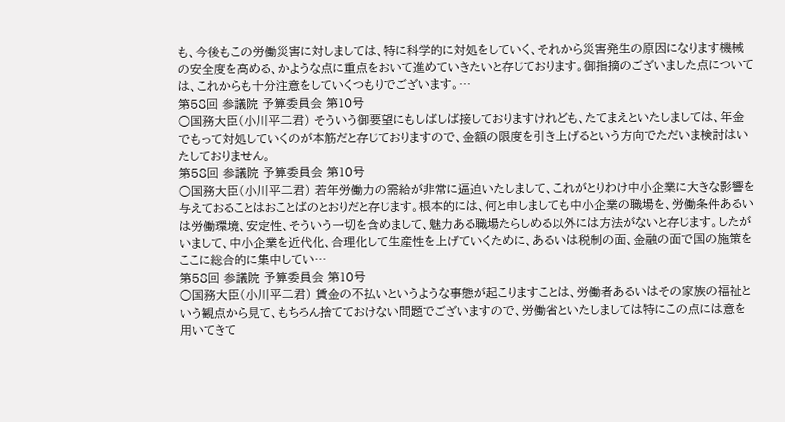も、今後もこの労働災害に対しましては、特に科学的に対処をしていく、それから災害発生の原因になります機械の安全度を高める、かような点に重点をおいて進めていきたいと存じております。御指摘のございました点については、これからも十分注意をしていくつもりでございます。…
第58回 参議院 予算委員会 第10号
○国務大臣(小川平二君) そういう御要望にもしばしば接しておりますけれども、たてまえといたしましては、年金でもって対処していくのが本筋だと存じておりますので、金額の限度を引き上げるという方向でただいま検討はいたしておりません。
第58回 参議院 予算委員会 第10号
○国務大臣(小川平二君) 若年労働力の需給が非常に逼迫いたしまして、これがとりわけ中小企業に大きな影響を与えておることはおことばのとおりだと存じます。根本的には、何と申しましても中小企業の職場を、労働条件あるいは労働環境、安定性、そういう一切を含めまして、魅力ある職場たらしめる以外には方法がないと存じます。したがいまして、中小企業を近代化、合理化して生産性を上げていくために、あるいは税制の面、金融の面で国の施策をここに総合的に集中してい…
第58回 参議院 予算委員会 第10号
○国務大臣(小川平二君) 賃金の不払いというような事態が起こりますことは、労働者あるいはその家族の福祉という観点から見て、もちろん捨てておけない問題でございますので、労働省といたしましては特にこの点には意を用いてきて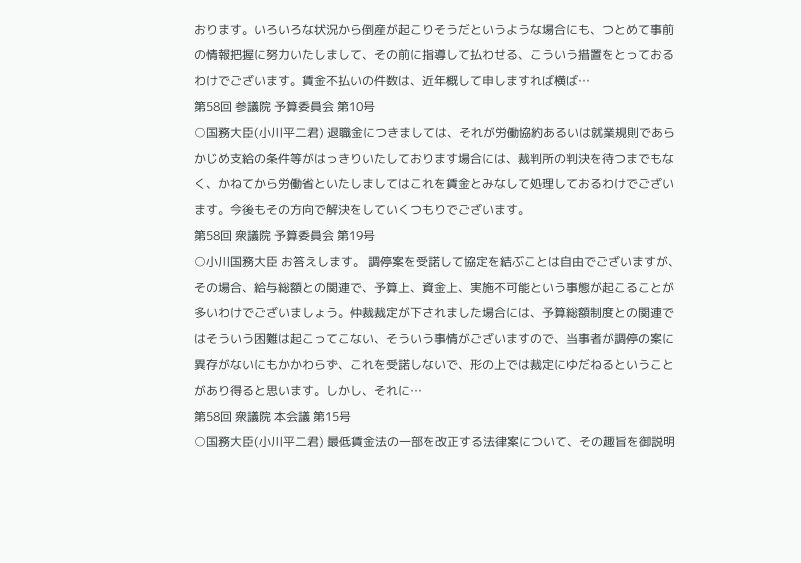おります。いろいろな状況から倒産が起こりそうだというような場合にも、つとめて事前の情報把握に努力いたしまして、その前に指導して払わせる、こういう措置をとっておるわけでございます。賃金不払いの件数は、近年概して申しますれば横ば…
第58回 参議院 予算委員会 第10号
○国務大臣(小川平二君) 退職金につきましては、それが労働協約あるいは就業規則であらかじめ支給の条件等がはっきりいたしております場合には、裁判所の判決を待つまでもなく、かねてから労働省といたしましてはこれを賃金とみなして処理しておるわけでございます。今後もその方向で解決をしていくつもりでございます。
第58回 衆議院 予算委員会 第19号
○小川国務大臣 お答えします。 調停案を受諾して協定を結ぶことは自由でございますが、その場合、給与総額との関連で、予算上、資金上、実施不可能という事態が起こることが多いわけでございましょう。仲裁裁定が下されました場合には、予算総額制度との関連ではそういう困難は起こってこない、そういう事情がございますので、当事者が調停の案に異存がないにもかかわらず、これを受諾しないで、形の上では裁定にゆだねるということがあり得ると思います。しかし、それに…
第58回 衆議院 本会議 第15号
○国務大臣(小川平二君) 最低賃金法の一部を改正する法律案について、その趣旨を御説明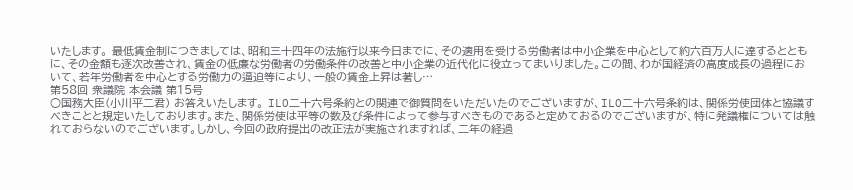いたします。 最低賃金制につきましては、昭和三十四年の法施行以来今日までに、その適用を受ける労働者は中小企業を中心として約六百万人に達するとともに、その金額も逐次改善され、賃金の低廉な労働者の労働条件の改善と中小企業の近代化に役立ってまいりました。この間、わが国経済の高度成長の過程において、若年労働者を中心とする労働力の逼迫等により、一般の賃金上昇は著し…
第58回 衆議院 本会議 第15号
○国務大臣(小川平二君) お答えいたします。 ILO二十六号条約との関連で御質問をいただいたのでございますが、ILO二十六号条約は、関係労使団体と協議すべきことと規定いたしております。また、関係労使は平等の数及び条件によって参与すべきものであると定めておるのでございますが、特に発議権については触れておらないのでございます。しかし、今回の政府提出の改正法が実施されますれば、二年の経過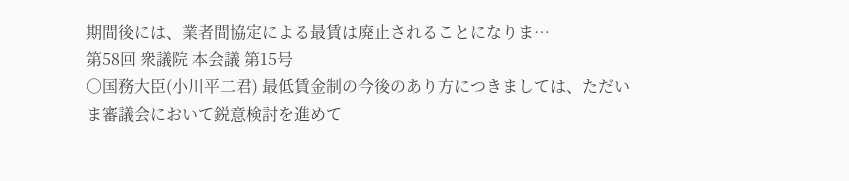期間後には、業者間協定による最賃は廃止されることになりま…
第58回 衆議院 本会議 第15号
○国務大臣(小川平二君) 最低賃金制の今後のあり方につきましては、ただいま審議会において鋭意検討を進めて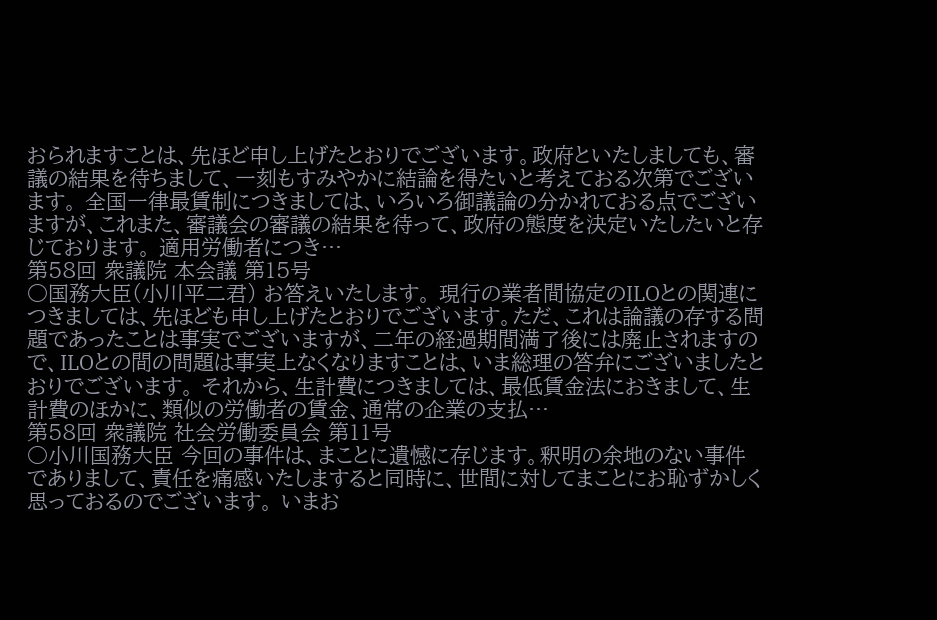おられますことは、先ほど申し上げたとおりでございます。政府といたしましても、審議の結果を待ちまして、一刻もすみやかに結論を得たいと考えておる次第でございます。 全国一律最賃制につきましては、いろいろ御議論の分かれておる点でございますが、これまた、審議会の審議の結果を待って、政府の態度を決定いたしたいと存じております。 適用労働者につき…
第58回 衆議院 本会議 第15号
○国務大臣(小川平二君) お答えいたします。 現行の業者間協定のILOとの関連につきましては、先ほども申し上げたとおりでございます。ただ、これは論議の存する問題であったことは事実でございますが、二年の経過期間満了後には廃止されますので、ILOとの間の問題は事実上なくなりますことは、いま総理の答弁にございましたとおりでございます。 それから、生計費につきましては、最低賃金法におきまして、生計費のほかに、類似の労働者の賃金、通常の企業の支払…
第58回 衆議院 社会労働委員会 第11号
○小川国務大臣 今回の事件は、まことに遺憾に存じます。釈明の余地のない事件でありまして、責任を痛感いたしますると同時に、世間に対してまことにお恥ずかしく思っておるのでございます。 いまお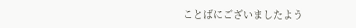ことばにございましたよう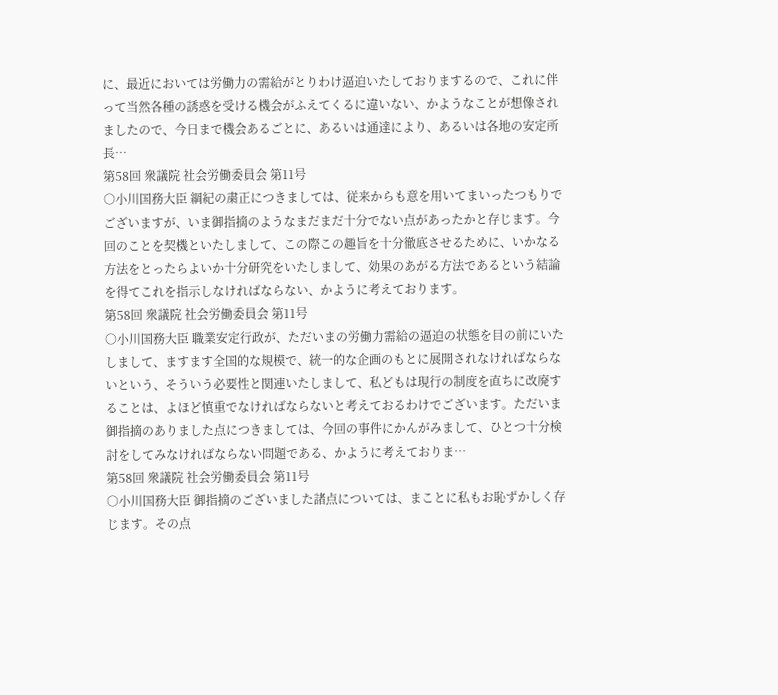に、最近においては労働力の需給がとりわけ逼迫いたしておりまするので、これに伴って当然各種の誘惑を受ける機会がふえてくるに違いない、かようなことが想像されましたので、今日まで機会あるごとに、あるいは通達により、あるいは各地の安定所長…
第58回 衆議院 社会労働委員会 第11号
○小川国務大臣 綱紀の粛正につきましては、従来からも意を用いてまいったつもりでございますが、いま御指摘のようなまだまだ十分でない点があったかと存じます。今回のことを契機といたしまして、この際この趣旨を十分徹底させるために、いかなる方法をとったらよいか十分研究をいたしまして、効果のあがる方法であるという結論を得てこれを指示しなければならない、かように考えております。
第58回 衆議院 社会労働委員会 第11号
○小川国務大臣 職業安定行政が、ただいまの労働力需給の逼迫の状態を目の前にいたしまして、ますます全国的な規模で、統一的な企画のもとに展開されなければならないという、そういう必要性と関連いたしまして、私どもは現行の制度を直ちに改廃することは、よほど慎重でなければならないと考えておるわけでございます。ただいま御指摘のありました点につきましては、今回の事件にかんがみまして、ひとつ十分検討をしてみなければならない問題である、かように考えておりま…
第58回 衆議院 社会労働委員会 第11号
○小川国務大臣 御指摘のございました諸点については、まことに私もお恥ずかしく存じます。その点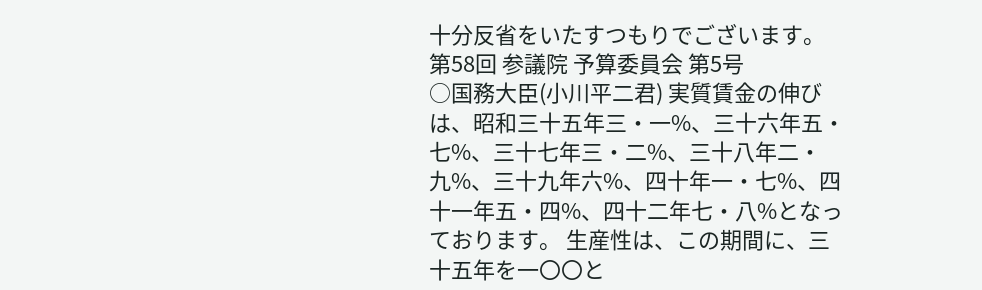十分反省をいたすつもりでございます。
第58回 参議院 予算委員会 第5号
○国務大臣(小川平二君) 実質賃金の伸びは、昭和三十五年三・一%、三十六年五・七%、三十七年三・二%、三十八年二・九%、三十九年六%、四十年一・七%、四十一年五・四%、四十二年七・八%となっております。 生産性は、この期間に、三十五年を一〇〇と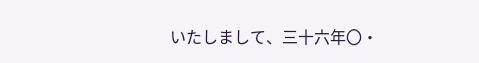いたしまして、三十六年〇・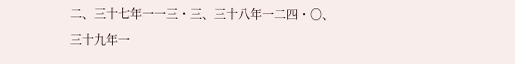二、三十七年一一三・三、三十八年一二四・〇、三十九年一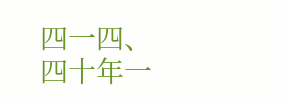四一四、四十年一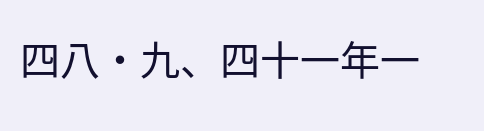四八・九、四十一年一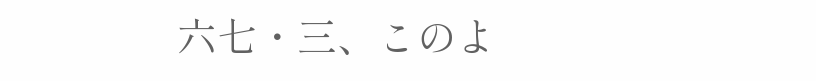六七・三、このよ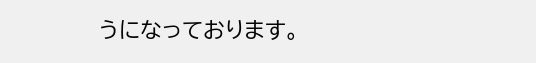うになっております。